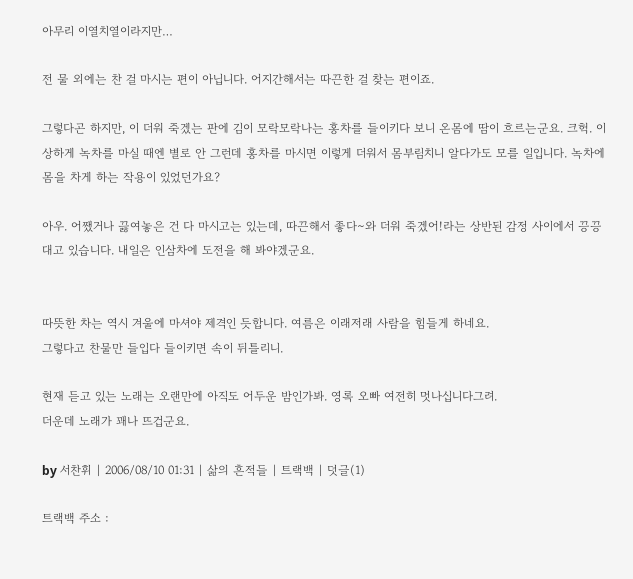아무리 이열치열이라지만…

전 물 외에는 찬 걸 마시는 편이 아닙니다. 어지간해서는 따끈한 걸 찾는 편이죠.

그렇다곤 하지만, 이 더워 죽겠는 판에 김이 모락모락나는 홍차를 들이키다 보니 온몸에 땀이 흐르는군요. 크헉. 이상하게 녹차를 마실 때엔 별로 안 그런데 홍차를 마시면 이렇게 더워서 몸부림치니 알다가도 모를 일입니다. 녹차에 몸을 차게 하는 작용이 있었던가요?

아우. 어쨌거나 끓여놓은 건 다 마시고는 있는데, 따끈해서 좋다∼와 더워 죽겠어!라는 상반된 감정 사이에서 끙끙대고 있습니다. 내일은 인삼차에 도전을 해 봐야겠군요.


따뜻한 차는 역시 겨울에 마셔야 제격인 듯합니다. 여름은 이래저래 사람을 힘들게 하네요.
그렇다고 찬물만 들입다 들이키면 속이 뒤틀리니.

현재 듣고 있는 노래는 오랜만에 아직도 어두운 밤인가봐. 영록 오빠 여전히 멋나십니다그려.
더운데 노래가 꽤나 뜨겁군요.

by 서찬휘 | 2006/08/10 01:31 | 삶의 흔적들 | 트랙백 | 덧글(1)

트랙백 주소 :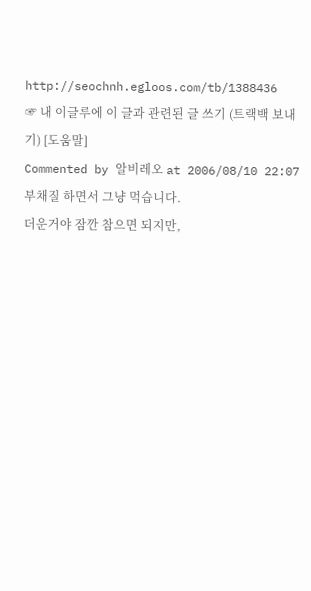http://seochnh.egloos.com/tb/1388436
☞ 내 이글루에 이 글과 관련된 글 쓰기 (트랙백 보내기) [도움말]
Commented by 알비레오 at 2006/08/10 22:07
부채질 하면서 그냥 먹습니다.
더운거야 잠깐 참으면 되지만,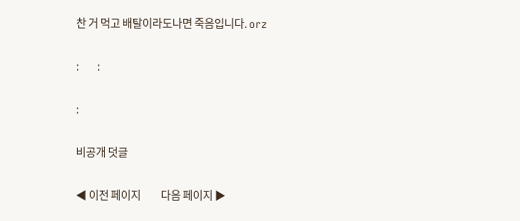찬 거 먹고 배탈이라도나면 죽음입니다. orz

:         :

:

비공개 덧글

◀ 이전 페이지          다음 페이지 ▶